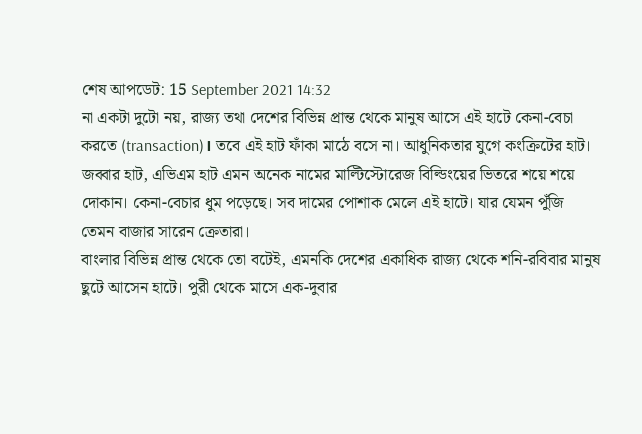শেষ আপডেট: 15 September 2021 14:32
না একটা দুটো নয়, রাজ্য তথা দেশের বিভিন্ন প্রান্ত থেকে মানুষ আসে এই হাটে কেনা-বেচা করতে (transaction)। তবে এই হাট ফাঁকা মাঠে বসে না। আধুনিকতার যুগে কংক্রিটের হাট। জব্বার হাট, এভিএম হাট এমন অনেক নামের মাল্টিস্টোরেজ বিল্ডিংয়ের ভিতরে শয়ে শয়ে দোকান। কেনা-বেচার ধুম পড়েছে। সব দামের পোশাক মেলে এই হাটে। যার যেমন পুঁজি তেমন বাজার সারেন ক্রেতারা।
বাংলার বিভিন্ন প্রান্ত থেকে তো বটেই, এমনকি দেশের একাধিক রাজ্য থেকে শনি-রবিবার মানুষ ছুটে আসেন হাটে। পুরী থেকে মাসে এক-দুবার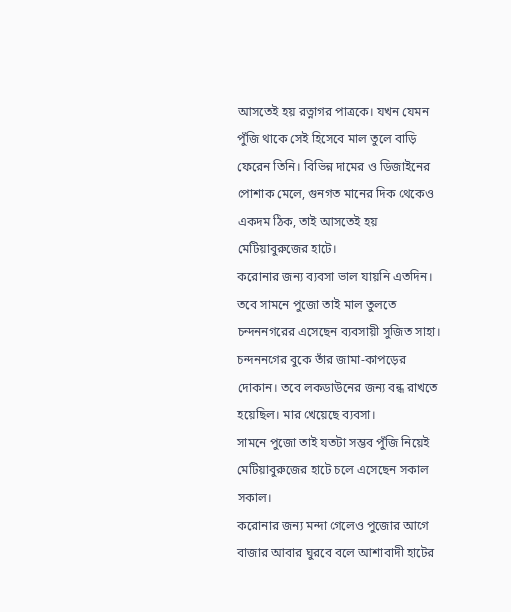আসতেই হয় রত্নাগর পাত্রকে। যখন যেমন পুঁজি থাকে সেই হিসেবে মাল তুলে বাড়ি ফেরেন তিনি। বিভিন্ন দামের ও ডিজাইনের পোশাক মেলে, গুনগত মানের দিক থেকেও একদম ঠিক, তাই আসতেই হয় মেটিয়াবুরুজের হাটে।
করোনার জন্য ব্যবসা ভাল যায়নি এতদিন। তবে সামনে পুজো তাই মাল তুলতে চন্দননগরের এসেছেন ব্যবসায়ী সুজিত সাহা। চন্দননগের বুকে তাঁর জামা-কাপড়ের দোকান। তবে লকডাউনের জন্য বন্ধ রাখতে হয়েছিল। মার খেয়েছে ব্যবসা।
সামনে পুজো তাই যতটা সম্ভব পুঁজি নিয়েই মেটিয়াবুরুজের হাটে চলে এসেছেন সকাল সকাল।
করোনার জন্য মন্দা গেলেও পুজোর আগে বাজার আবার ঘুরবে বলে আশাবাদী হাটের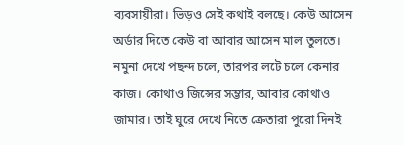ব্যবসায়ীরা। ভিড়ও সেই কথাই বলছে। কেউ আসেন অর্ডার দিতে কেউ বা আবার আসেন মাল তুলতে। নমুনা দেখে পছন্দ চলে, তারপর লটে চলে কেনার কাজ। কোথাও জিন্সের সম্ভার, আবার কোথাও জামার। তাই ঘুরে দেখে নিতে ক্রেতারা পুরো দিনই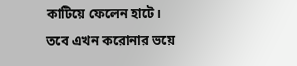কাটিয়ে ফেলেন হাটে।
তবে এখন করোনার ভয়ে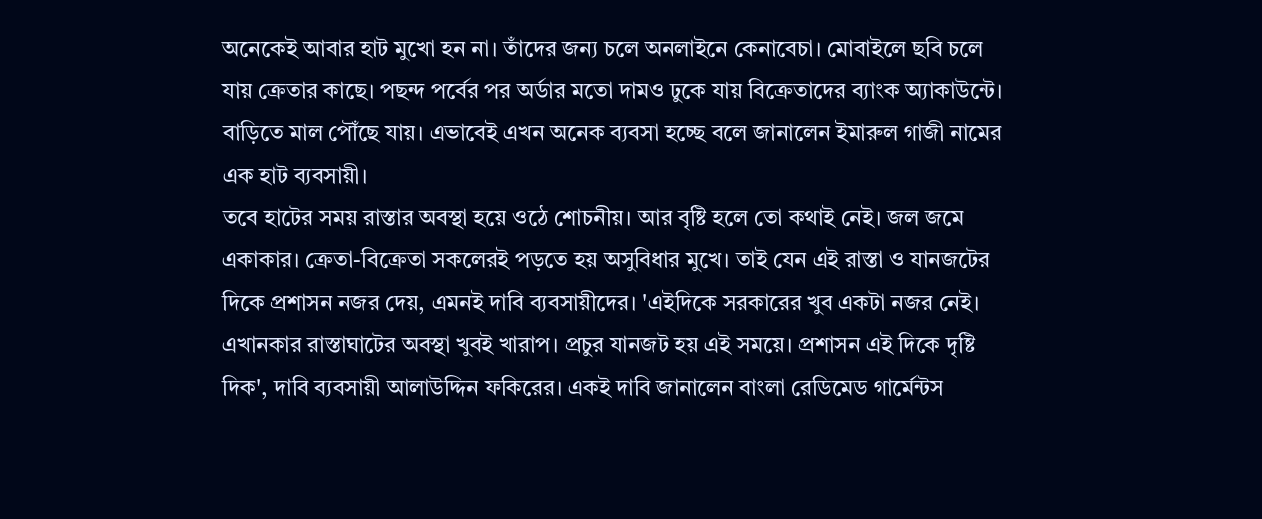অনেকেই আবার হাট মুখো হন না। তাঁদের জন্য চলে অনলাইনে কেনাবেচা। মোবাইলে ছবি চলে যায় ক্রেতার কাছে। পছন্দ পর্বের পর অর্ডার মতো দামও ঢুকে যায় বিক্রেতাদের ব্যাংক অ্যাকাউন্টে। বাড়িতে মাল পৌঁছে যায়। এভাবেই এখন অনেক ব্যবসা হচ্ছে বলে জানালেন ইমারুল গাজী নামের এক হাট ব্যবসায়ী।
তবে হাটের সময় রাস্তার অবস্থা হয়ে ওঠে শোচনীয়। আর বৃষ্টি হলে তো কথাই নেই। জল জমে একাকার। ক্রেতা-বিক্রেতা সকলেরই পড়তে হয় অসুবিধার মুখে। তাই যেন এই রাস্তা ও যানজটের দিকে প্রশাসন নজর দেয়, এমনই দাবি ব্যবসায়ীদের। 'এইদিকে সরকারের খুব একটা নজর নেই। এখানকার রাস্তাঘাটের অবস্থা খুবই খারাপ। প্রচুর যানজট হয় এই সময়ে। প্রশাসন এই দিকে দৃষ্টি দিক', দাবি ব্যবসায়ী আলাউদ্দিন ফকিরের। একই দাবি জানালেন বাংলা রেডিমেড গার্মেন্টস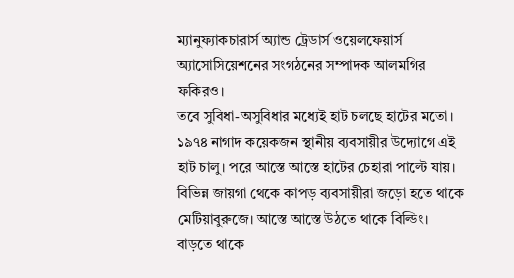ম্যানুফ্যাকচারার্স অ্যান্ড ট্রেডার্স ওয়েলফেয়ার্স অ্যাসোসিয়েশনের সংগঠনের সম্পাদক আলমগির ফকিরও।
তবে সুবিধা-অসুবিধার মধ্যেই হাট চলছে হাটের মতো। ১৯৭৪ নাগাদ কয়েকজন স্থানীয় ব্যবসায়ীর উদ্যোগে এই হাট চালু। পরে আস্তে আস্তে হাটের চেহারা পাল্টে যায়। বিভিন্ন জায়গা থেকে কাপড় ব্যবসায়ীরা জড়ো হতে থাকে মেটিয়াবুরুজে। আস্তে আস্তে উঠতে থাকে বিল্ডিং। বাড়তে থাকে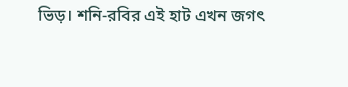ভিড়। শনি-রবির এই হাট এখন জগৎ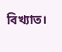বিখ্যাত।